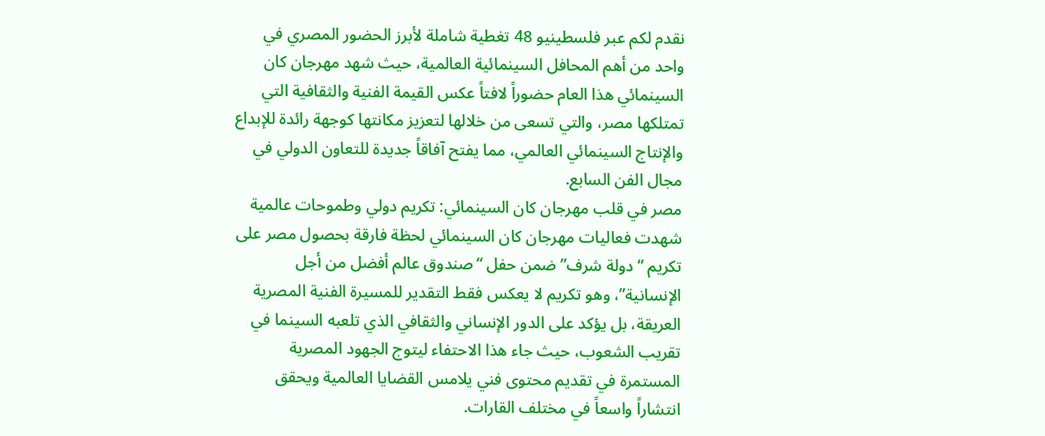نقدم لكم عبر فلسطينيو 48 تغطية شاملة لأبرز الحضور المصري في واحد من أهم المحافل السينمائية العالمية، حيث شهد مهرجان كان السينمائي هذا العام حضوراً لافتاً عكس القيمة الفنية والثقافية التي تمتلكها مصر، والتي تسعى من خلالها لتعزيز مكانتها كوجهة رائدة للإبداع والإنتاج السينمائي العالمي، مما يفتح آفاقاً جديدة للتعاون الدولي في مجال الفن السابع.
مصر في قلب مهرجان كان السينمائي: تكريم دولي وطموحات عالمية
شهدت فعاليات مهرجان كان السينمائي لحظة فارقة بحصول مصر على تكريم “دولة شرف” ضمن حفل “صندوق عالم أفضل من أجل الإنسانية”، وهو تكريم لا يعكس فقط التقدير للمسيرة الفنية المصرية العريقة، بل يؤكد على الدور الإنساني والثقافي الذي تلعبه السينما في تقريب الشعوب، حيث جاء هذا الاحتفاء ليتوج الجهود المصرية المستمرة في تقديم محتوى فني يلامس القضايا العالمية ويحقق انتشاراً واسعاً في مختلف القارات.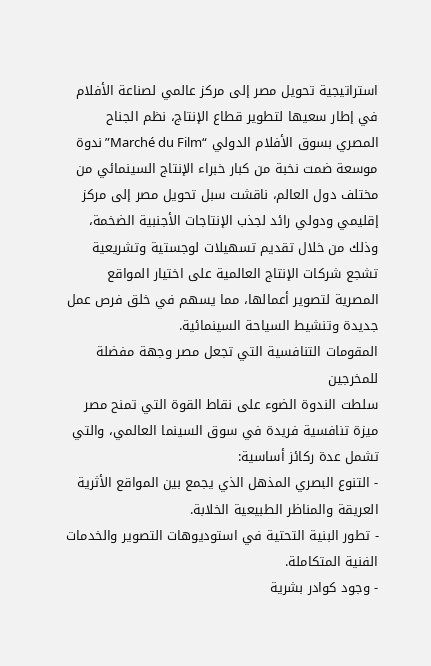استراتيجية تحويل مصر إلى مركز عالمي لصناعة الأفلام
في إطار سعيها لتطوير قطاع الإنتاج، نظم الجناح المصري بسوق الأفلام الدولي “Marché du Film” ندوة موسعة ضمت نخبة من كبار خبراء الإنتاج السينمائي من مختلف دول العالم، ناقشت سبل تحويل مصر إلى مركز إقليمي ودولي رائد لجذب الإنتاجات الأجنبية الضخمة، وذلك من خلال تقديم تسهيلات لوجستية وتشريعية تشجع شركات الإنتاج العالمية على اختيار المواقع المصرية لتصوير أعمالها، مما يسهم في خلق فرص عمل جديدة وتنشيط السياحة السينمائية.
المقومات التنافسية التي تجعل مصر وجهة مفضلة للمخرجين
سلطت الندوة الضوء على نقاط القوة التي تمنح مصر ميزة تنافسية فريدة في سوق السينما العالمي، والتي تشمل عدة ركائز أساسية:
- التنوع البصري المذهل الذي يجمع بين المواقع الأثرية العريقة والمناظر الطبيعية الخلابة.
- تطور البنية التحتية في استوديوهات التصوير والخدمات الفنية المتكاملة.
- وجود كوادر بشرية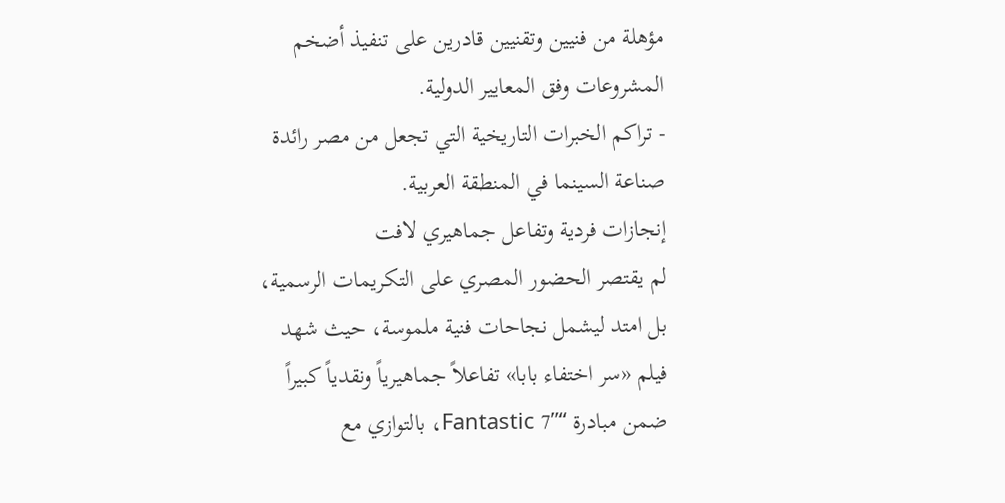مؤهلة من فنيين وتقنيين قادرين على تنفيذ أضخم المشروعات وفق المعايير الدولية.
- تراكم الخبرات التاريخية التي تجعل من مصر رائدة صناعة السينما في المنطقة العربية.
إنجازات فردية وتفاعل جماهيري لافت
لم يقتصر الحضور المصري على التكريمات الرسمية، بل امتد ليشمل نجاحات فنية ملموسة، حيث شهد فيلم «سر اختفاء بابا» تفاعلاً جماهيرياً ونقدياً كبيراً ضمن مبادرة “Fantastic 7″، بالتوازي مع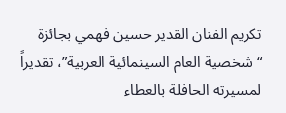تكريم الفنان القدير حسين فهمي بجائزة “شخصية العام السينمائية العربية”، تقديراً لمسيرته الحافلة بالعطاء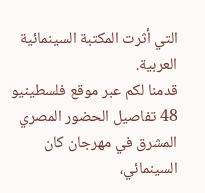التي أثرت المكتبة السينمائية العربية.
قدمنا لكم عبر موقع فلسطينيو 48 تفاصيل الحضور المصري المشرق في مهرجان كان السينمائي،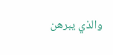والذي يبرهن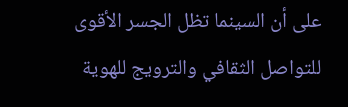على أن السينما تظل الجسر الأقوى للتواصل الثقافي والترويج للهوية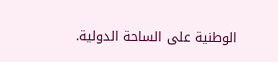الوطنية على الساحة الدولية.